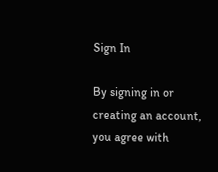Sign In

By signing in or creating an account, you agree with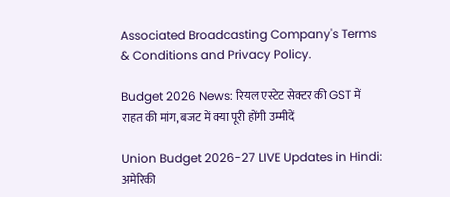Associated Broadcasting Company's Terms & Conditions and Privacy Policy.

Budget 2026 News: रियल एस्टेट सेक्टर की GST में राहत की मांग, बजट में क्या पूरी होंगी उम्मीदें

Union Budget 2026-27 LIVE Updates in Hindi: अमेरिकी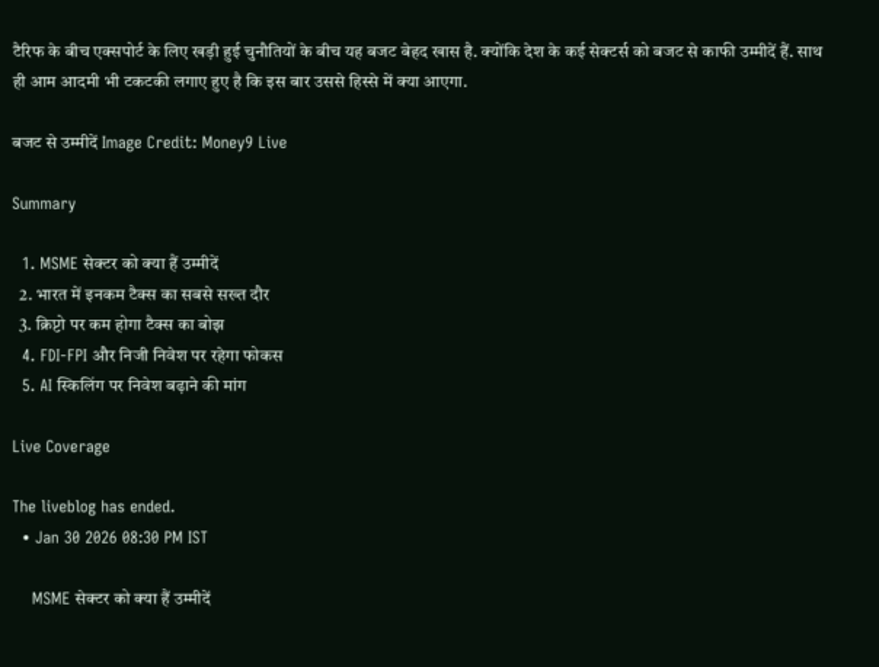टैरिफ के बीच एक्सपोर्ट के लिए खड़ी हुई चुनौतियों के बीच यह बजट बेहद खास है. क्योंकि देश के कई सेक्टर्स को बजट से काफी उम्मीदें हैं. साथ ही आम आदमी भी टकटकी लगाए हुए है कि इस बार उससे हिस्से में क्या आएगा.

बजट से उम्मीदें Image Credit: Money9 Live

Summary

  1. MSME सेक्टर को क्या हैं उम्मीदें
  2. भारत में इनकम टैक्स का सबसे सख्त दौर
  3. क्रिप्टो पर कम होगा टैक्स का बोझ
  4. FDI-FPI और निजी निवेश पर रहेगा फोकस
  5. AI स्किलिंग पर निवेश बढ़ाने की मांग

Live Coverage

The liveblog has ended.
  • Jan 30 2026 08:30 PM IST

    MSME सेक्टर को क्या हैं उम्मीदें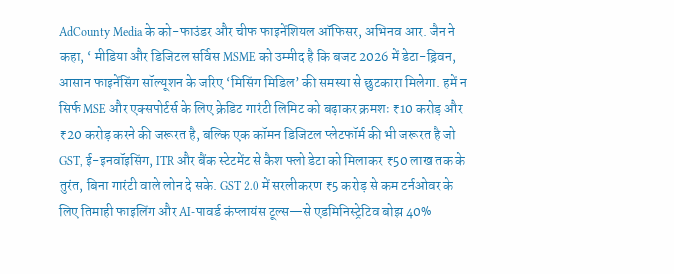AdCounty Media के को-फाउंडर और चीफ फाइनेंशियल ऑफिसर, अभिनव आर. जैन ने कहा, ‘ मीडिया और डिजिटल सर्विस MSME को उम्मीद है कि बजट 2026 में डेटा-ड्रिवन, आसान फाइनेंसिंग सॉल्यूशन के जरिए ‘मिसिंग मिडिल’ की समस्या से छुटकारा मिलेगा. हमें न सिर्फ MSE और एक्सपोर्टर्स के लिए क्रेडिट गारंटी लिमिट को बढ़ाकर क्रमशः ₹10 करोड़ और ₹20 करोड़ करने की जरूरत है, बल्कि एक कॉमन डिजिटल प्लेटफॉर्म की भी जरूरत है जो GST, ई-इनवॉइसिंग, ITR और बैंक स्टेटमेंट से कैश फ्लो डेटा को मिलाकर ₹50 लाख तक के तुरंत, बिना गारंटी वाले लोन दे सके. GST 2.0 में सरलीकरण ₹5 करोड़ से कम टर्नओवर के लिए तिमाही फाइलिंग और AI-पावर्ड कंप्लायंस टूल्स—से एडमिनिस्ट्रेटिव बोझ 40%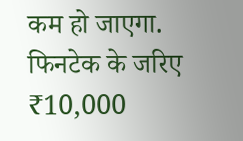कम हो जाएगा. फिनटेक के जरिए ₹10,000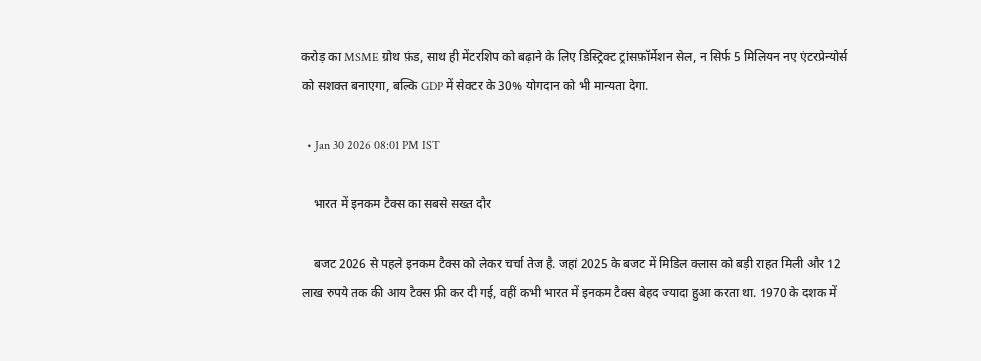करोड़ का MSME ग्रोथ फ़ंड, साथ ही मेंटरशिप को बढ़ाने के लिए डिस्ट्रिक्ट ट्रांसफ़ॉर्मेशन सेल, न सिर्फ 5 मिलियन नए एंटरप्रेन्योर्स को सशक्त बनाएगा, बल्कि GDP में सेक्टर के 30% योगदान को भी मान्यता देगा.

  • Jan 30 2026 08:01 PM IST

    भारत में इनकम टैक्स का सबसे सख्त दौर

    बजट 2026 से पहले इनकम टैक्स को लेकर चर्चा तेज है. जहां 2025 के बजट में मिडिल क्लास को बड़ी राहत मिली और 12 लाख रुपये तक की आय टैक्स फ्री कर दी गई, वहीं कभी भारत में इनकम टैक्स बेहद ज्यादा हुआ करता था. 1970 के दशक में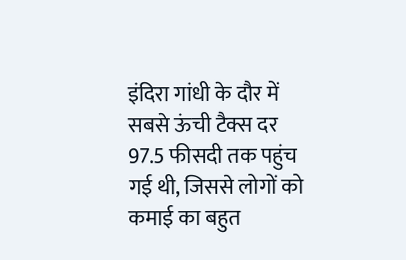इंदिरा गांधी के दौर में सबसे ऊंची टैक्स दर 97.5 फीसदी तक पहुंच गई थी, जिससे लोगों को कमाई का बहुत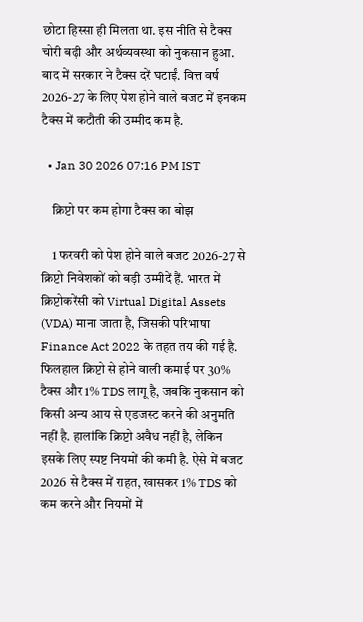छोटा हिस्सा ही मिलता था. इस नीति से टैक्स चोरी बढ़ी और अर्थव्यवस्था को नुकसान हुआ. बाद में सरकार ने टैक्स दरें घटाईं. वित्त वर्ष 2026-27 के लिए पेश होने वाले बजट में इनकम टैक्स में कटौती की उम्मीद कम है.

  • Jan 30 2026 07:16 PM IST

    क्रिप्टो पर कम होगा टैक्स का बोझ

    1 फरवरी को पेश होने वाले बजट 2026-27 से क्रिप्टो निवेशकों को बड़ी उम्मीदें हैं. भारत में क्रिप्टोकरेंसी को Virtual Digital Assets (VDA) माना जाता है, जिसकी परिभाषा Finance Act 2022 के तहत तय की गई है. फिलहाल क्रिप्टो से होने वाली कमाई पर 30% टैक्स और 1% TDS लागू है, जबकि नुकसान को किसी अन्य आय से एडजस्ट करने की अनुमति नहीं है. हालांकि क्रिप्टो अवैध नहीं है, लेकिन इसके लिए स्पष्ट नियमों की कमी है. ऐसे में बजट 2026 से टैक्स में राहत, खासकर 1% TDS को कम करने और नियमों में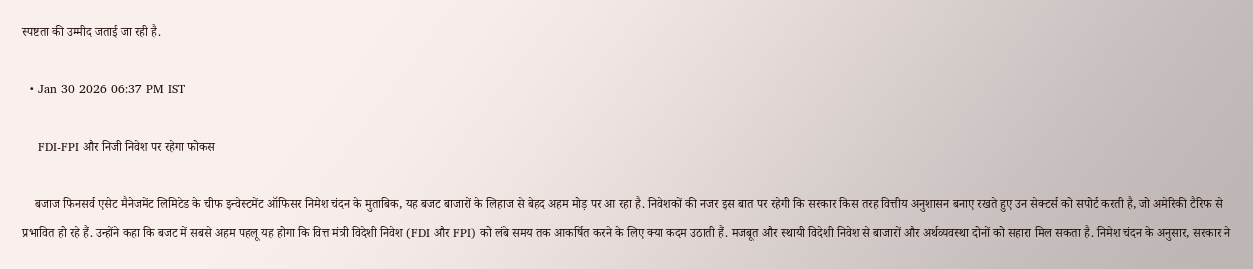स्पष्टता की उम्मीद जताई जा रही है.

  • Jan 30 2026 06:37 PM IST

    FDI-FPI और निजी निवेश पर रहेगा फोकस

    बजाज फिनसर्व एसेट मैनेजमेंट लिमिटेड के चीफ इन्वेस्टमेंट ऑफिसर निमेश चंदन के मुताबिक, यह बजट बाजारों के लिहाज से बेहद अहम मोड़ पर आ रहा है. निवेशकों की नजर इस बात पर रहेगी कि सरकार किस तरह वित्तीय अनुशासन बनाए रखते हुए उन सेक्टर्स को सपोर्ट करती है, जो अमेरिकी टैरिफ से प्रभावित हो रहे हैं. उन्होंने कहा कि बजट में सबसे अहम पहलू यह होगा कि वित्त मंत्री विदेशी निवेश (FDI और FPI) को लंबे समय तक आकर्षित करने के लिए क्या कदम उठाती हैं. मजबूत और स्थायी विदेशी निवेश से बाजारों और अर्थव्यवस्था दोनों को सहारा मिल सकता है. निमेश चंदन के अनुसार, सरकार ने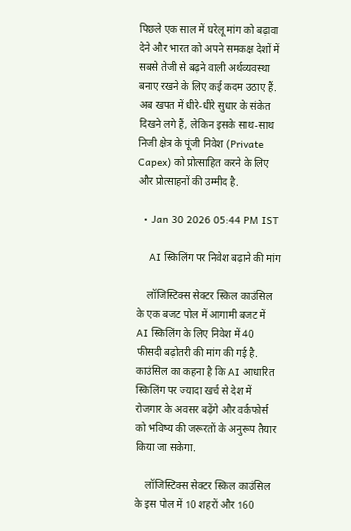पिछले एक साल में घरेलू मांग को बढ़ावा देने और भारत को अपने समकक्ष देशों में सबसे तेजी से बढ़ने वाली अर्थव्यवस्था बनाए रखने के लिए कई कदम उठाए हैं. अब खपत में धीरे-धीरे सुधार के संकेत दिखने लगे हैं, लेकिन इसके साथ-साथ निजी क्षेत्र के पूंजी निवेश (Private Capex) को प्रोत्साहित करने के लिए और प्रोत्साहनों की उम्मीद है.

  • Jan 30 2026 05:44 PM IST

    AI स्किलिंग पर निवेश बढ़ाने की मांग

    लॉजिस्टिक्स सेक्टर स्किल काउंसिल के एक बजट पोल में आगामी बजट में AI स्किलिंग के लिए निवेश में 40 फीसदी बढ़ोतरी की मांग की गई है. काउंसिल का कहना है कि AI आधारित स्किलिंग पर ज्यादा खर्च से देश में रोजगार के अवसर बढ़ेंगे और वर्कफोर्स को भविष्य की जरूरतों के अनुरूप तैयार किया जा सकेगा.

    लॉजिस्टिक्स सेक्टर स्किल काउंसिल के इस पोल में 10 शहरों और 160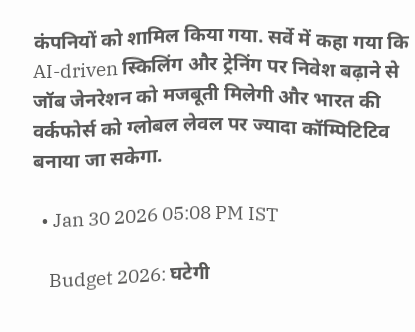कंपनियों को शामिल किया गया. सर्वे में कहा गया कि AI-driven स्किलिंग और ट्रेनिंग पर निवेश बढ़ाने से जॉब जेनरेशन को मजबूती मिलेगी और भारत की वर्कफोर्स को ग्लोबल लेवल पर ज्यादा कॉम्पिटिटिव बनाया जा सकेगा.

  • Jan 30 2026 05:08 PM IST

    Budget 2026: घटेगी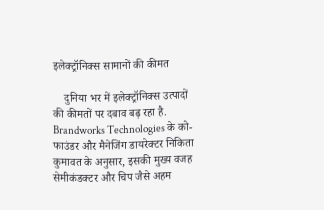इलेक्ट्रॉनिक्स सामानों की कीमत

    दुनिया भर में इलेक्ट्रॉनिक्स उत्पादों की कीमतों पर दबाव बढ़ रहा है. Brandworks Technologies के को-फाउंडर और मैनेजिंग डायरेक्टर निकिता कुमावत के अनुसार, इसकी मुख्य वजह सेमीकंडक्टर और चिप जैसे अहम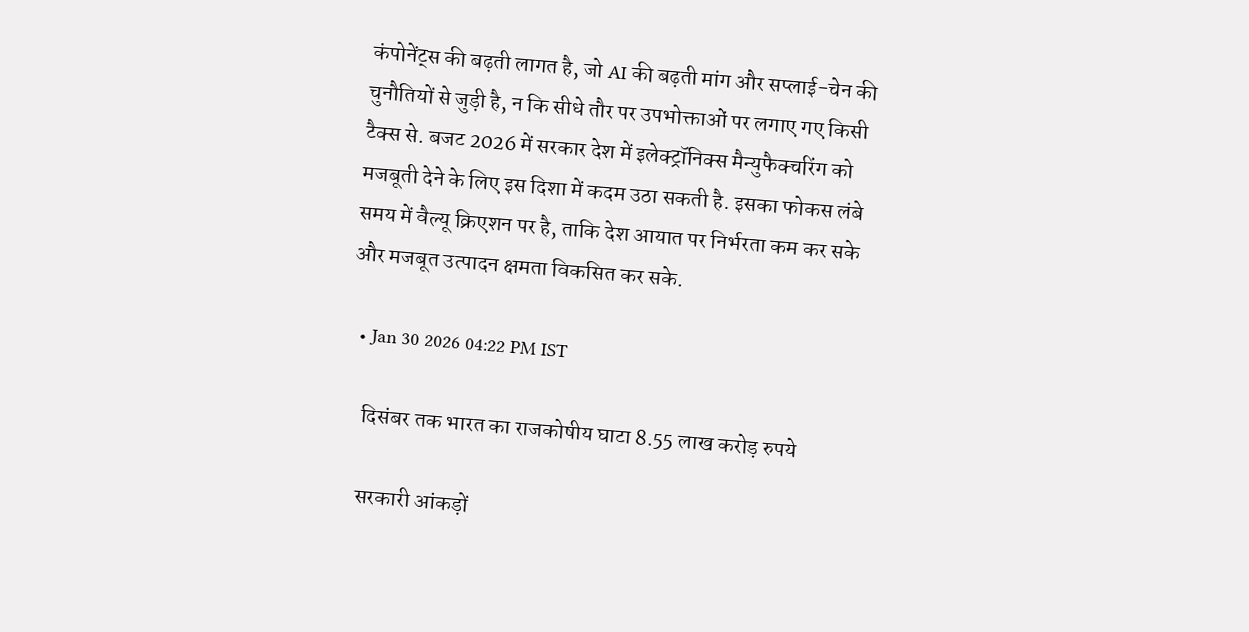कंपोनेंट्स की बढ़ती लागत है, जो AI की बढ़ती मांग और सप्लाई-चेन की चुनौतियों से जुड़ी है, न कि सीधे तौर पर उपभोक्ताओं पर लगाए गए किसी टैक्स से. बजट 2026 में सरकार देश में इलेक्ट्रॉनिक्स मैन्युफैक्चरिंग को मजबूती देने के लिए इस दिशा में कदम उठा सकती है. इसका फोकस लंबे समय में वैल्यू क्रिएशन पर है, ताकि देश आयात पर निर्भरता कम कर सके और मजबूत उत्पादन क्षमता विकसित कर सके.

  • Jan 30 2026 04:22 PM IST

    दिसंबर तक भारत का राजकोषीय घाटा 8.55 लाख करोड़ रुपये

    सरकारी आंकड़ों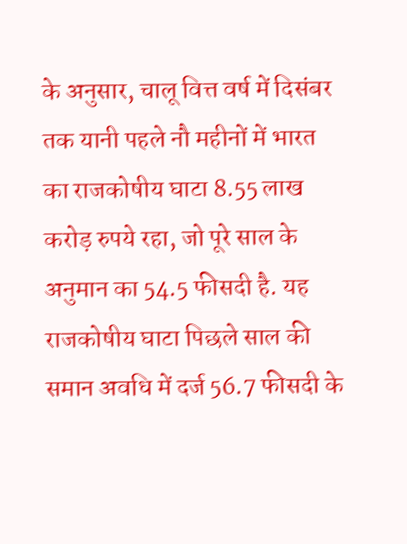के अनुसार, चालू वित्त वर्ष में दिसंबर तक यानी पहले नौ महीनों में भारत का राजकोषीय घाटा 8.55 लाख करोड़ रुपये रहा, जो पूरे साल के अनुमान का 54.5 फीसदी है. यह राजकोषीय घाटा पिछले साल की समान अवधि में दर्ज 56.7 फीसदी के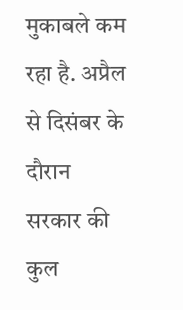मुकाबले कम रहा है. अप्रैल से दिसंबर के दौरान सरकार की कुल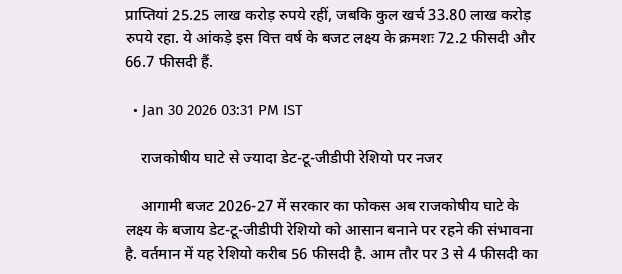प्राप्तियां 25.25 लाख करोड़ रुपये रहीं, जबकि कुल खर्च 33.80 लाख करोड़ रुपये रहा. ये आंकड़े इस वित्त वर्ष के बजट लक्ष्य के क्रमशः 72.2 फीसदी और 66.7 फीसदी हैं.

  • Jan 30 2026 03:31 PM IST

    राजकोषीय घाटे से ज्यादा डेट-टू-जीडीपी रेशियो पर नजर

    आगामी बजट 2026-27 में सरकार का फोकस अब राजकोषीय घाटे के लक्ष्य के बजाय डेट-टू-जीडीपी रेशियो को आसान बनाने पर रहने की संभावना है. वर्तमान में यह रेशियो करीब 56 फीसदी है. आम तौर पर 3 से 4 फीसदी का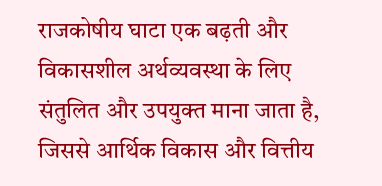राजकोषीय घाटा एक बढ़ती और विकासशील अर्थव्यवस्था के लिए संतुलित और उपयुक्त माना जाता है, जिससे आर्थिक विकास और वित्तीय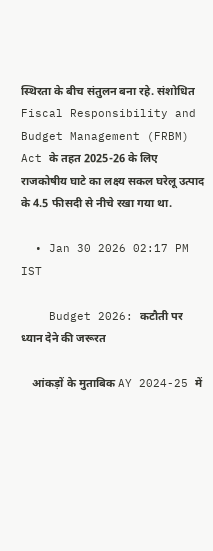स्थिरता के बीच संतुलन बना रहे. संशोधित Fiscal Responsibility and Budget Management (FRBM) Act के तहत 2025-26 के लिए राजकोषीय घाटे का लक्ष्य सकल घरेलू उत्पाद के 4.5 फीसदी से नीचे रखा गया था.

  • Jan 30 2026 02:17 PM IST

    Budget 2026: कटौती पर ध्‍यान देने की जरूरत

    आंकड़ों के मुताबिक AY 2024-25 में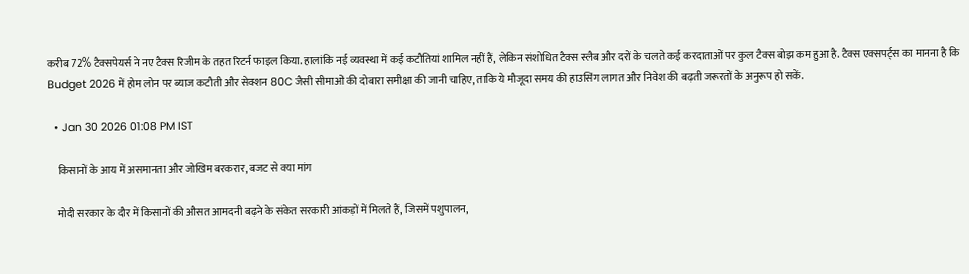करीब 72% टैक्सपेयर्स ने नए टैक्स रिजीम के तहत रिटर्न फाइल किया. हालांकि नई व्यवस्था में कई कटौतियां शामिल नहीं हैं, लेकिन संशोधित टैक्स स्लैब और दरों के चलते कई करदाताओं पर कुल टैक्स बोझ कम हुआ है. टैक्स एक्सपर्ट्स का मानना है कि Budget 2026 में होम लोन पर ब्याज कटौती और सेक्शन 80C जैसी सीमाओं की दोबारा समीक्षा की जानी चाहिए, ताकि ये मौजूदा समय की हाउसिंग लागत और निवेश की बढ़ती जरूरतों के अनुरूप हो सकें.

  • Jan 30 2026 01:08 PM IST

    किसानों के आय में असमानता और जोखिम बरकरार, बजट से क्या मांग

    मोदी सरकार के दौर में किसानों की औसत आमदनी बढ़ने के संकेत सरकारी आंकड़ों में मिलते हैं, जिसमें पशुपालन,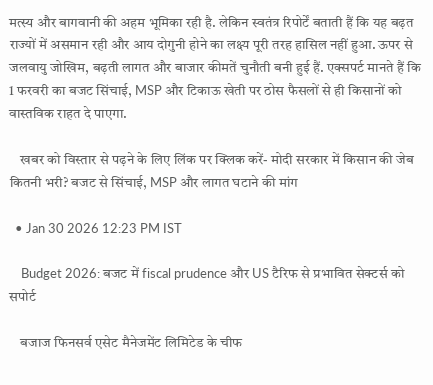मत्स्य और बागवानी की अहम भूमिका रही है. लेकिन स्वतंत्र रिपोर्टें बताती हैं कि यह बढ़त राज्यों में असमान रही और आय दोगुनी होने का लक्ष्य पूरी तरह हासिल नहीं हुआ. ऊपर से जलवायु जोखिम, बढ़ती लागत और बाजार कीमतें चुनौती बनी हुई हैं. एक्सपर्ट मानते हैं कि 1 फरवरी का बजट सिंचाई, MSP और टिकाऊ खेती पर ठोस फैसलों से ही किसानों को वास्तविक राहत दे पाएगा.

    खबर को विस्तार से पढ़ने के लिए लिंक पर क्लिक करें- मोदी सरकार में किसान की जेब कितनी भरी? बजट से सिंचाई, MSP और लागत घटाने की मांग

  • Jan 30 2026 12:23 PM IST

    Budget 2026: बजट में fiscal prudence और US टैरिफ से प्रभावित सेक्टर्स को सपोर्ट

    बजाज फिनसर्व एसेट मैनेजमेंट लिमिटेड के चीफ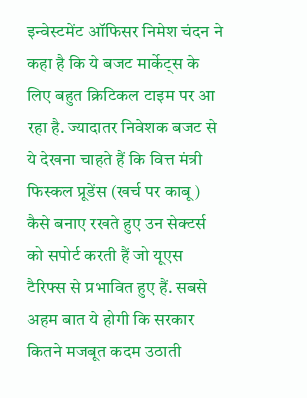इन्वेस्टमेंट ऑफिसर निमेश चंदन ने कहा है कि ये बजट मार्केट्स के लिए बहुत क्रिटिकल टाइम पर आ रहा है. ज्यादातर निवेशक बजट से ये देखना चाहते हैं कि वित्त मंत्री फिस्कल प्रूडेंस (खर्च पर काबू) कैसे बनाए रखते हुए उन सेक्टर्स को सपोर्ट करती हैं जो यूएस टैरिफ्स से प्रभावित हुए हैं. सबसे अहम बात ये होगी कि सरकार कितने मजबूत कदम उठाती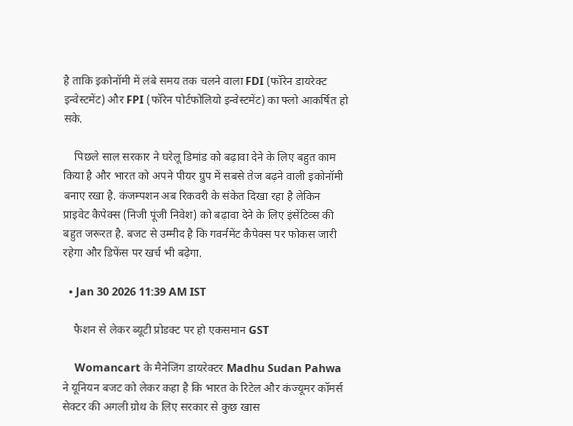है ताकि इकोनॉमी में लंबे समय तक चलने वाला FDI (फॉरेन डायरेक्ट इन्वेस्टमेंट) और FPI (फॉरेन पोर्टफोलियो इन्वेस्टमेंट) का फ्लो आकर्षित हो सके.

    पिछले साल सरकार ने घरेलू डिमांड को बढ़ावा देने के लिए बहुत काम किया है और भारत को अपने पीयर ग्रुप में सबसे तेज बढ़ने वाली इकोनॉमी बनाए रखा है. कंजम्पशन अब रिकवरी के संकेत दिखा रहा है लेकिन प्राइवेट कैपेक्स (निजी पूंजी निवेश) को बढ़ावा देने के लिए इंसेंटिव्स की बहुत जरूरत है. बजट से उम्मीद है कि गवर्नमेंट कैपेक्स पर फोकस जारी रहेगा और डिफेंस पर खर्च भी बढ़ेगा.

  • Jan 30 2026 11:39 AM IST

    फैशन से लेकर ब्यूटी प्रोडक्ट पर हो एकसमान GST

    Womancart के मैनेजिंग डायरेक्टर Madhu Sudan Pahwa ने यूनियन बजट को लेकर कहा है कि भारत के रिटेल और कंज्यूमर कॉमर्स सेक्टर की अगली ग्रोथ के लिए सरकार से कुछ खास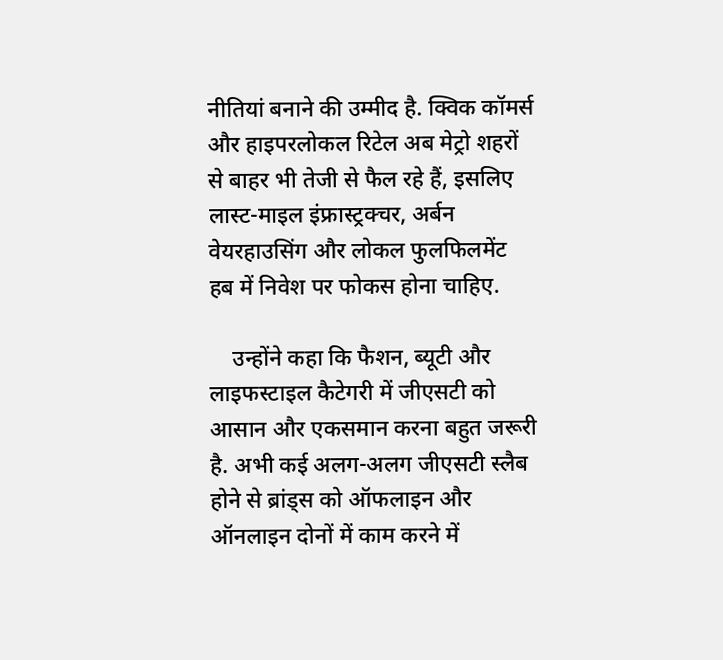नीतियां बनाने की उम्मीद है. क्विक कॉमर्स और हाइपरलोकल रिटेल अब मेट्रो शहरों से बाहर भी तेजी से फैल रहे हैं, इसलिए लास्ट-माइल इंफ्रास्ट्रक्चर, अर्बन वेयरहाउसिंग और लोकल फुलफिलमेंट हब में निवेश पर फोकस होना चाहिए.

    उन्होंने कहा कि फैशन, ब्यूटी और लाइफस्टाइल कैटेगरी में जीएसटी को आसान और एकसमान करना बहुत जरूरी है. अभी कई अलग-अलग जीएसटी स्लैब होने से ब्रांड्स को ऑफलाइन और ऑनलाइन दोनों में काम करने में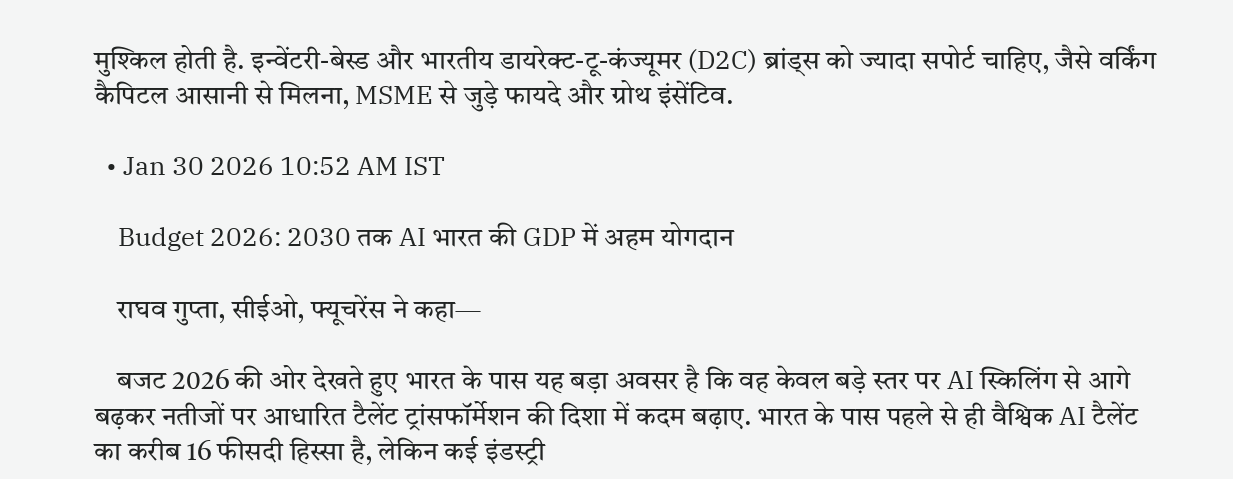मुश्किल होती है. इन्वेंटरी-बेस्ड और भारतीय डायरेक्ट-टू-कंज्यूमर (D2C) ब्रांड्स को ज्यादा सपोर्ट चाहिए, जैसे वर्किंग कैपिटल आसानी से मिलना, MSME से जुड़े फायदे और ग्रोथ इंसेंटिव.

  • Jan 30 2026 10:52 AM IST

    Budget 2026: 2030 तक AI भारत की GDP में अहम योगदान

    राघव गुप्ता, सीईओ, फ्यूचरेंस ने कहा—

    बजट 2026 की ओर देखते हुए भारत के पास यह बड़ा अवसर है कि वह केवल बड़े स्तर पर AI स्किलिंग से आगे बढ़कर नतीजों पर आधारित टैलेंट ट्रांसफॉर्मेशन की दिशा में कदम बढ़ाए. भारत के पास पहले से ही वैश्विक AI टैलेंट का करीब 16 फीसदी हिस्सा है, लेकिन कई इंडस्ट्री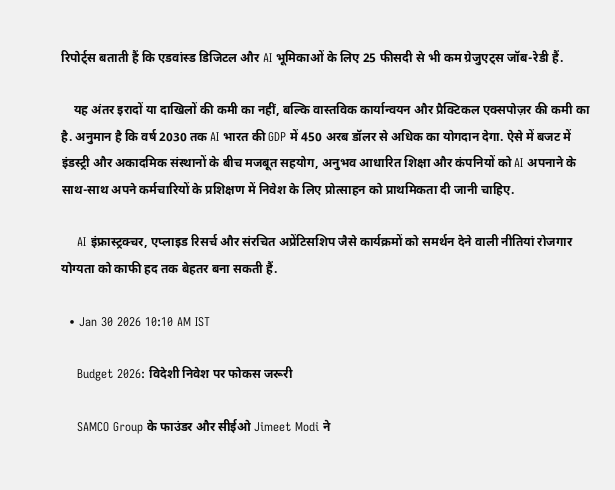रिपोर्ट्स बताती हैं कि एडवांस्ड डिजिटल और AI भूमिकाओं के लिए 25 फीसदी से भी कम ग्रेजुएट्स जॉब-रेडी हैं.

    यह अंतर इरादों या दाखिलों की कमी का नहीं, बल्कि वास्तविक कार्यान्वयन और प्रैक्टिकल एक्सपोज़र की कमी का है. अनुमान है कि वर्ष 2030 तक AI भारत की GDP में 450 अरब डॉलर से अधिक का योगदान देगा. ऐसे में बजट में इंडस्ट्री और अकादमिक संस्थानों के बीच मजबूत सहयोग, अनुभव आधारित शिक्षा और कंपनियों को AI अपनाने के साथ-साथ अपने कर्मचारियों के प्रशिक्षण में निवेश के लिए प्रोत्साहन को प्राथमिकता दी जानी चाहिए.

    AI इंफ्रास्ट्रक्चर, एप्लाइड रिसर्च और संरचित अप्रेंटिसशिप जैसे कार्यक्रमों को समर्थन देने वाली नीतियां रोजगार योग्यता को काफी हद तक बेहतर बना सकती हैं.

  • Jan 30 2026 10:10 AM IST

    Budget 2026: विदेशी निवेश पर फोकस जरूरी

    SAMCO Group के फाउंडर और सीईओ Jimeet Modi ने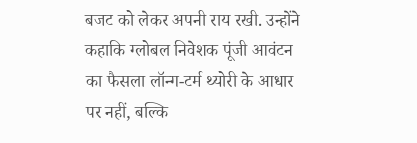बजट को लेकर अपनी राय रखी. उन्‍होंने कहाकि ग्लोबल निवेशक पूंजी आवंटन का फैसला लॉन्ग-टर्म थ्‍योरी के आधार पर नहीं, बल्कि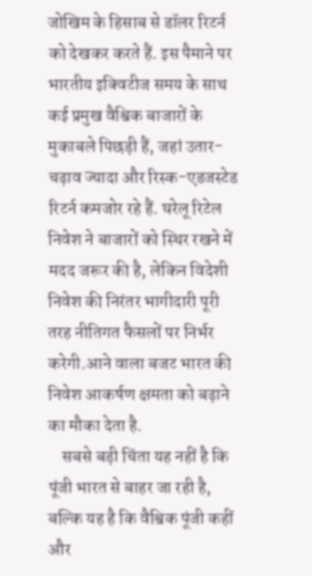जोखिम के हिसाब से डॉलर रिटर्न को देखकर करते हैं. इस पैमाने पर भारतीय इक्विटीज समय के साथ कई प्रमुख वैश्विक बाजारों के मुकाबले पिछड़ी हैं, जहां उतार-चढ़ाव ज्यादा और रिस्क-एडजस्टेड रिटर्न कमजोर रहे हैं. घरेलू रिटेल निवेश ने बाजारों को स्थिर रखने में मदद जरूर की है, लेकिन विदेशी निवेश की निरंतर भागीदारी पूरी तरह नीतिगत फैसलों पर निर्भर करेगी.आने वाला बजट भारत की निवेश आकर्षण क्षमता को बढ़ाने का मौका देता है.
    सबसे बड़ी चिंता यह नहीं है कि पूंजी भारत से बाहर जा रही है, बल्कि यह है कि वैश्विक पूंजी कहीं और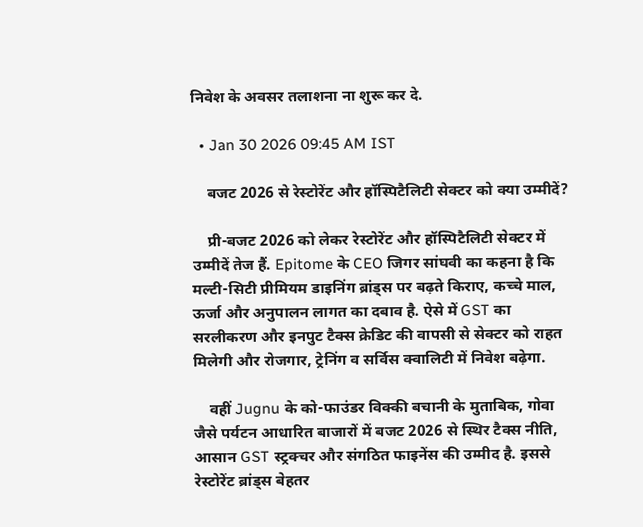निवेश के अवसर तलाशना ना शुरू कर दे.

  • Jan 30 2026 09:45 AM IST

    बजट 2026 से रेस्टोरेंट और हॉस्पिटैलिटी सेक्टर को क्या उम्मीदें?

    प्री-बजट 2026 को लेकर रेस्टोरेंट और हॉस्पिटैलिटी सेक्टर में उम्मीदें तेज हैं. Epitome के CEO जिगर सांघवी का कहना है कि मल्टी-सिटी प्रीमियम डाइनिंग ब्रांड्स पर बढ़ते किराए, कच्चे माल, ऊर्जा और अनुपालन लागत का दबाव है. ऐसे में GST का सरलीकरण और इनपुट टैक्स क्रेडिट की वापसी से सेक्टर को राहत मिलेगी और रोजगार, ट्रेनिंग व सर्विस क्वालिटी में निवेश बढ़ेगा.

    वहीं Jugnu के को-फाउंडर विक्की बचानी के मुताबिक, गोवा जैसे पर्यटन आधारित बाजारों में बजट 2026 से स्थिर टैक्स नीति, आसान GST स्ट्रक्चर और संगठित फाइनेंस की उम्मीद है. इससे रेस्टोरेंट ब्रांड्स बेहतर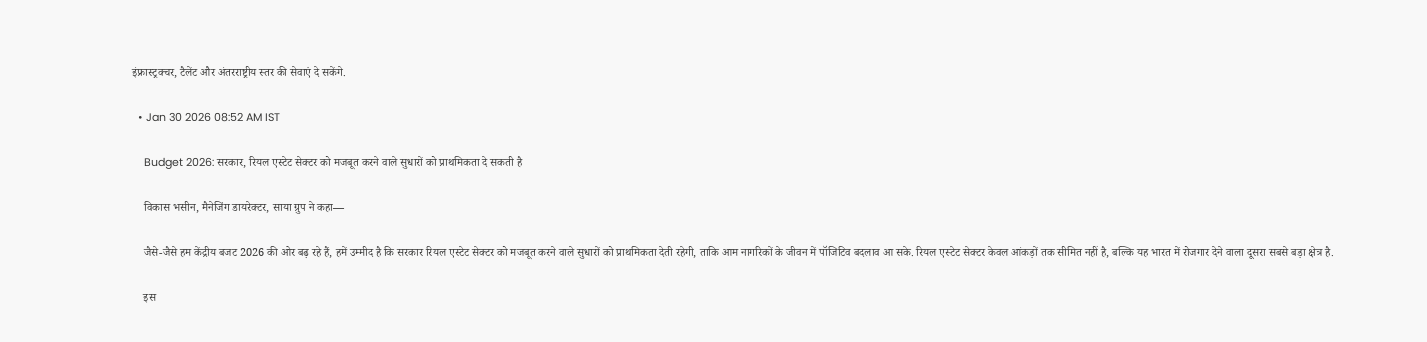इंफ्रास्ट्रक्चर, टैलेंट और अंतरराष्ट्रीय स्तर की सेवाएं दे सकेंगे.

  • Jan 30 2026 08:52 AM IST

    Budget 2026: सरकार, रियल एस्टेट सेक्टर को मजबूत करने वाले सुधारों को प्राथमिकता दे सकती है

    विकास भसीन, मैनेजिंग डायरेक्टर, साया ग्रुप ने कहा—

    जैसे-जैसे हम केंद्रीय बजट 2026 की ओर बढ़ रहे हैं, हमें उम्मीद है कि सरकार रियल एस्टेट सेक्टर को मजबूत करने वाले सुधारों को प्राथमिकता देती रहेगी, ताकि आम नागरिकों के जीवन में पॉजिटिव बदलाव आ सके. रियल एस्टेट सेक्टर केवल आंकड़ों तक सीमित नहीं है, बल्कि यह भारत में रोजगार देने वाला दूसरा सबसे बड़ा क्षेत्र है.

    इस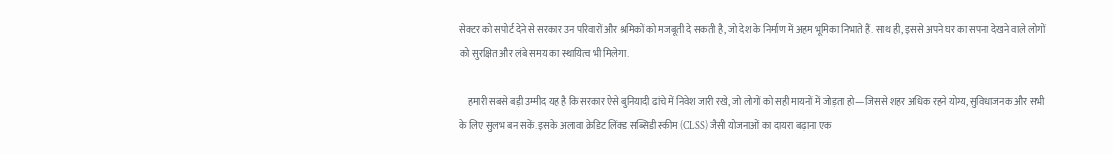सेक्टर को सपोर्ट देने से सरकार उन परिवारों और श्रमिकों को मजबूती दे सकती है, जो देश के निर्माण में अहम भूमिका निभाते हैं. साथ ही, इससे अपने घर का सपना देखने वाले लोगों को सुरक्षित और लंबे समय का स्थायित्व भी मिलेगा.

    हमारी सबसे बड़ी उम्मीद यह है कि सरकार ऐसे बुनियादी ढांचे में निवेश जारी रखे, जो लोगों को सही मायनों में जोड़ता हो—जिससे शहर अधिक रहने योग्य, सुविधाजनक और सभी के लिए सुलभ बन सकें. इसके अलावा क्रेडिट लिंक्ड सब्सिडी स्कीम (CLSS) जैसी योजनाओं का दायरा बढ़ाना एक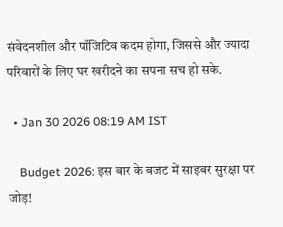संवेदनशील और पॉजिटिव कदम होगा, जिससे और ज्यादा परिवारों के लिए घर खरीदने का सपना सच हो सके.

  • Jan 30 2026 08:19 AM IST

    Budget 2026: इस बार के बजट में साइबर सुरक्षा पर जोड़!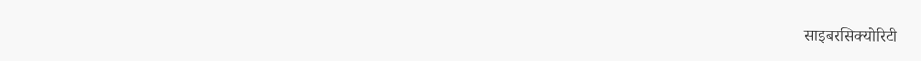साइबरसिक्योरिटी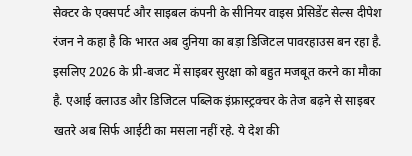सेक्टर के एक्सपर्ट और साइबल कंपनी के सीनियर वाइस प्रेसिडेंट सेल्स दीपेश रंजन ने कहा है कि भारत अब दुनिया का बड़ा डिजिटल पावरहाउस बन रहा है. इसलिए 2026 के प्री-बजट में साइबर सुरक्षा को बहुत मजबूत करने का मौका है. एआई क्लाउड और डिजिटल पब्लिक इंफ्रास्ट्रक्चर के तेज बढ़ने से साइबर खतरे अब सिर्फ आईटी का मसला नहीं रहे. ये देश की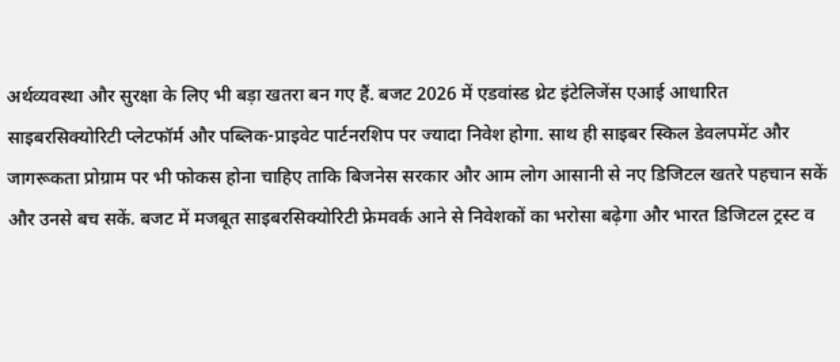अर्थव्यवस्था और सुरक्षा के लिए भी बड़ा खतरा बन गए हैं. बजट 2026 में एडवांस्ड थ्रेट इंटेलिजेंस एआई आधारित साइबरसिक्योरिटी प्लेटफॉर्म और पब्लिक-प्राइवेट पार्टनरशिप पर ज्यादा निवेश होगा. साथ ही साइबर स्किल डेवलपमेंट और जागरूकता प्रोग्राम पर भी फोकस होना चाहिए ताकि बिजनेस सरकार और आम लोग आसानी से नए डिजिटल खतरे पहचान सकें और उनसे बच सकें. बजट में मजबूत साइबरसिक्योरिटी फ्रेमवर्क आने से निवेशकों का भरोसा बढ़ेगा और भारत डिजिटल ट्रस्ट व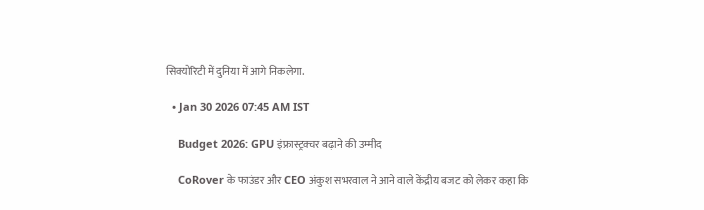सिक्योरिटी में दुनिया में आगे निकलेगा.

  • Jan 30 2026 07:45 AM IST

    Budget 2026: GPU इंफ्रास्ट्रक्चर बढ़ाने की उम्मीद

    CoRover के फाउंडर और CEO अंकुश सभरवाल ने आने वाले केंद्रीय बजट को लेकर कहा कि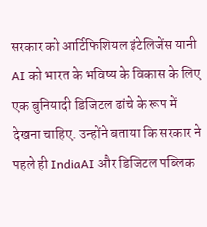सरकार को आर्टिफिशियल इंटेलिजेंस यानी AI को भारत के भविष्य के विकास के लिए एक बुनियादी डिजिटल ढांचे के रूप में देखना चाहिए. उन्होंने बताया कि सरकार ने पहले ही IndiaAI और डिजिटल पब्लिक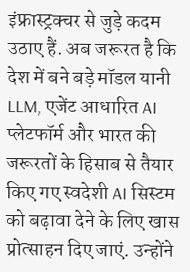इंफ्रास्ट्रक्चर से जुड़े कदम उठाए हैं. अब जरूरत है कि देश में बने बड़े मॉडल यानी LLM, एजेंट आधारित AI प्लेटफॉर्म और भारत की जरूरतों के हिसाब से तैयार किए गए स्वदेशी AI सिस्टम को बढ़ावा देने के लिए खास प्रोत्साहन दिए जाएं. उन्होंने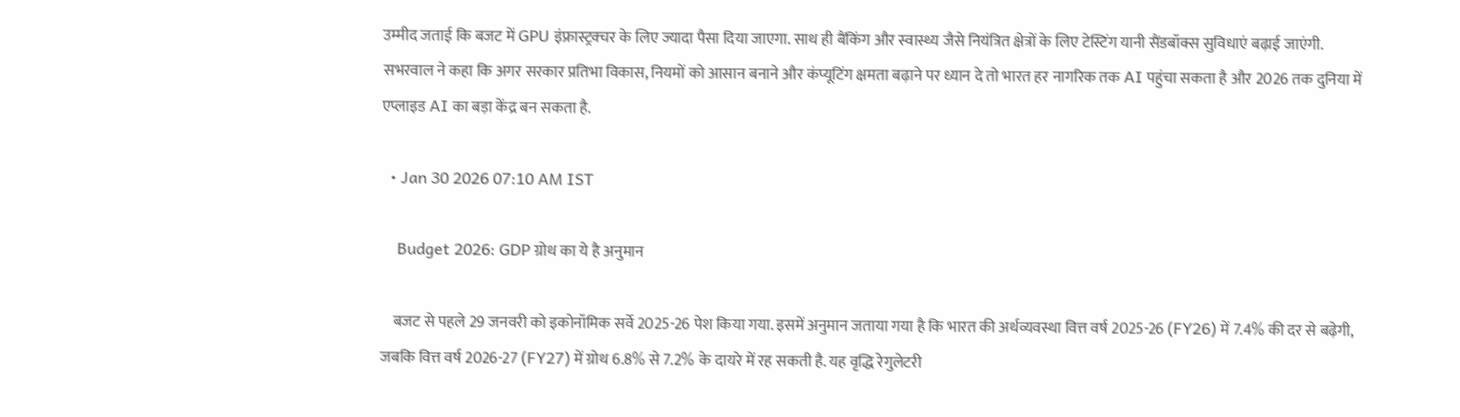उम्मीद जताई कि बजट में GPU इंफ्रास्ट्रक्चर के लिए ज्यादा पैसा दिया जाएगा. साथ ही बैंकिंग और स्वास्थ्य जैसे नियंत्रित क्षेत्रों के लिए टेस्टिंग यानी सैंडबॉक्स सुविधाएं बढ़ाई जाएंगी. सभरवाल ने कहा कि अगर सरकार प्रतिभा विकास, नियमों को आसान बनाने और कंप्यूटिंग क्षमता बढ़ाने पर ध्यान दे तो भारत हर नागरिक तक AI पहुंचा सकता है और 2026 तक दुनिया में एप्लाइड AI का बड़ा केंद्र बन सकता है.

  • Jan 30 2026 07:10 AM IST

    Budget 2026: GDP ग्रोथ का ये है अनुमान

    बजट से पहले 29 जनवरी को इकोनॉमिक सर्वे 2025-26 पेश किया गया. इसमें अनुमान जताया गया है कि भारत की अर्थव्यवस्था वित्त वर्ष 2025-26 (FY26) में 7.4% की दर से बढ़ेगी, जबकि वित्त वर्ष 2026-27 (FY27) में ग्रोथ 6.8% से 7.2% के दायरे में रह सकती है. यह वृद्धि रेगुलेटरी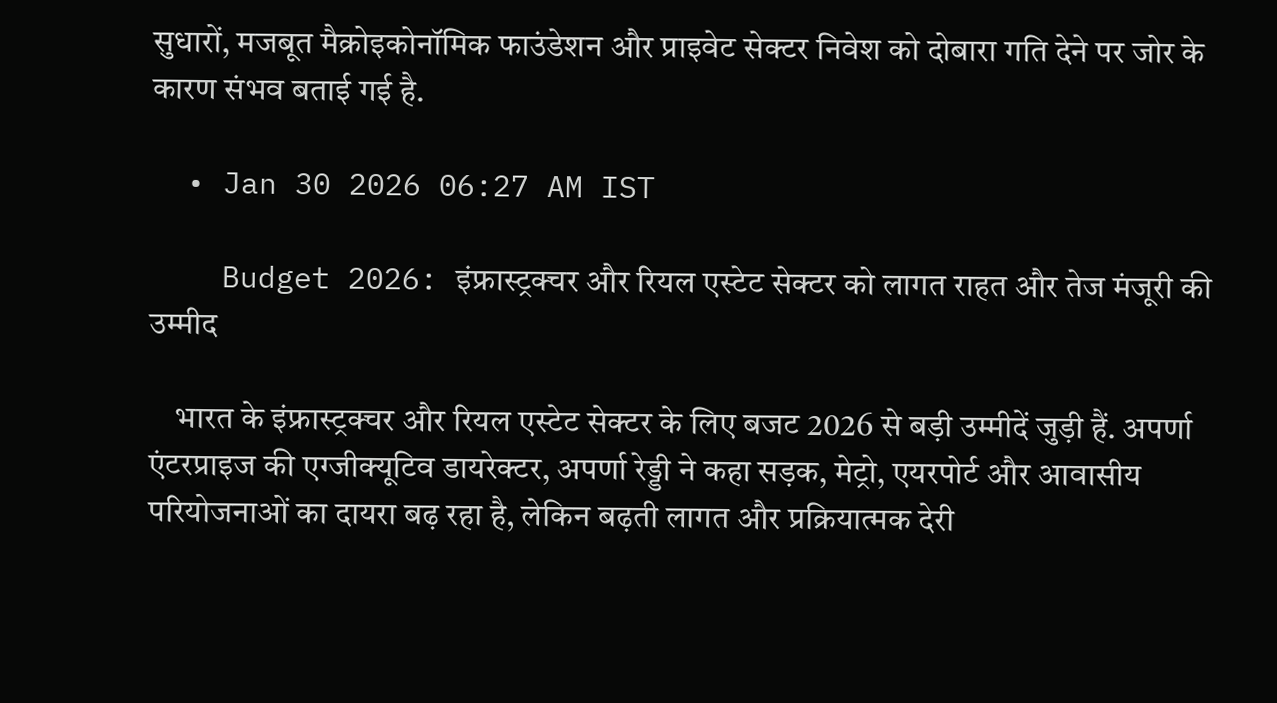सुधारों, मजबूत मैक्रोइकोनॉमिक फाउंडेशन और प्राइवेट सेक्टर निवेश को दोबारा गति देने पर जोर के कारण संभव बताई गई है.

  • Jan 30 2026 06:27 AM IST

    Budget 2026: इंफ्रास्ट्रक्चर और रियल एस्टेट सेक्टर को लागत राहत और तेज मंजूरी की उम्मीद

    भारत के इंफ्रास्ट्रक्चर और रियल एस्टेट सेक्टर के लिए बजट 2026 से बड़ी उम्मीदें जुड़ी हैं. अपर्णा एंटरप्राइज की एग्जीक्यूटिव डायरेक्टर, अपर्णा रेड्डी ने कहा सड़क, मेट्रो, एयरपोर्ट और आवासीय परियोजनाओं का दायरा बढ़ रहा है, लेकिन बढ़ती लागत और प्रक्रियात्मक देरी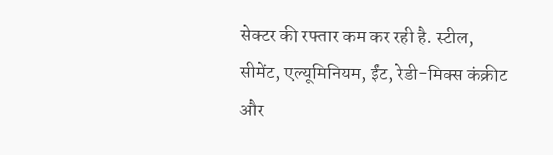सेक्टर की रफ्तार कम कर रही है. स्टील, सीमेंट, एल्यूमिनियम, ईंट, रेडी-मिक्स कंक्रीट और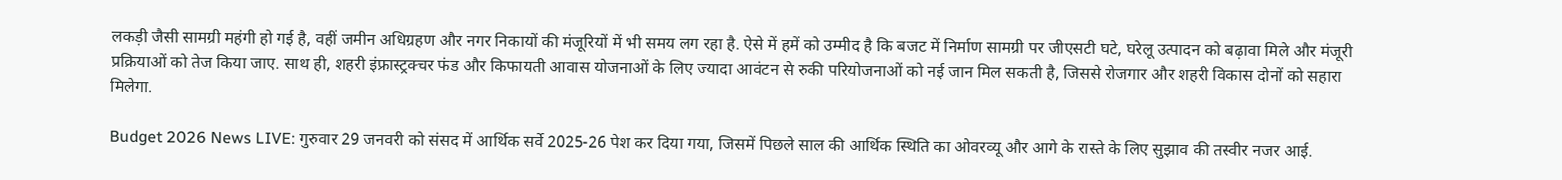लकड़ी जैसी सामग्री महंगी हो गई है, वहीं जमीन अधिग्रहण और नगर निकायों की मंजूरियों में भी समय लग रहा है. ऐसे में हमें को उम्मीद है कि बजट में निर्माण सामग्री पर जीएसटी घटे, घरेलू उत्पादन को बढ़ावा मिले और मंजूरी प्रक्रियाओं को तेज किया जाए. साथ ही, शहरी इंफ्रास्ट्रक्चर फंड और किफायती आवास योजनाओं के लिए ज्यादा आवंटन से रुकी परियोजनाओं को नई जान मिल सकती है, जिससे रोजगार और शहरी विकास दोनों को सहारा मिलेगा.

Budget 2026 News LIVE: गुरुवार 29 जनवरी को संसद में आर्थिक सर्वे 2025-26 पेश कर दिया गया, जिसमें पिछले साल की आर्थिक स्थिति का ओवरव्यू और आगे के रास्ते के लिए सुझाव की तस्वीर नजर आई.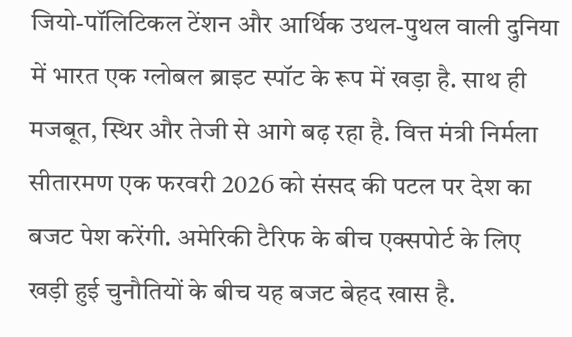जियो-पॉलिटिकल टेंशन और आर्थिक उथल-पुथल वाली दुनिया में भारत एक ग्लोबल ब्राइट स्पॉट के रूप में खड़ा है. साथ ही मजबूत, स्थिर और तेजी से आगे बढ़ रहा है. वित्त मंत्री निर्मला सीतारमण एक फरवरी 2026 को संसद की पटल पर देश का बजट पेश करेंगी. अमेरिकी टैरिफ के बीच एक्सपोर्ट के लिए खड़ी हुई चुनौतियों के बीच यह बजट बेहद खास है.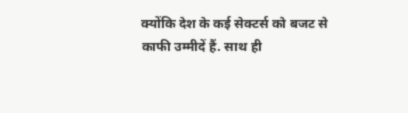क्योंकि देश के कई सेक्टर्स को बजट से काफी उम्मीदें हैं. साथ ही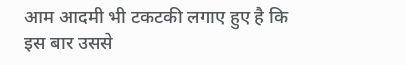आम आदमी भी टकटकी लगाए हुए है कि इस बार उससे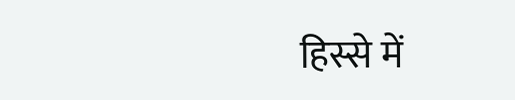हिस्से में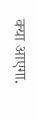क्या आएगा.